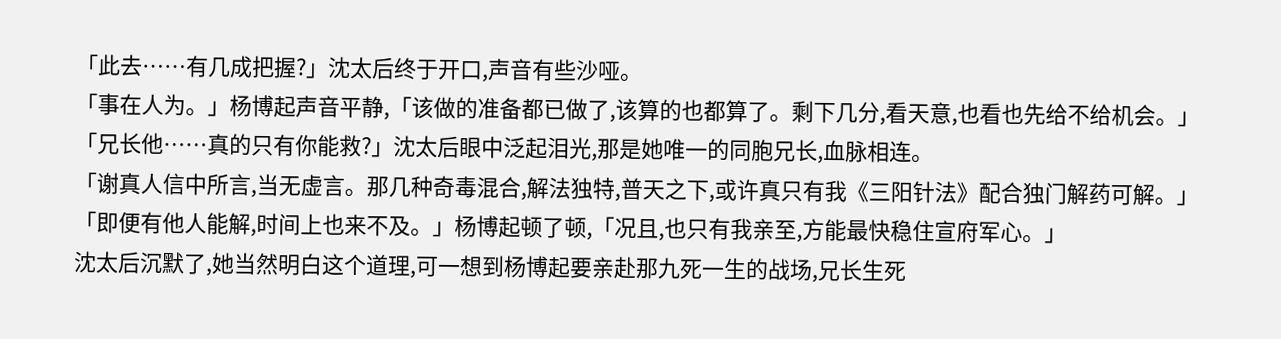「此去……有几成把握?」沈太后终于开口,声音有些沙哑。
「事在人为。」杨博起声音平静,「该做的准备都已做了,该算的也都算了。剩下几分,看天意,也看也先给不给机会。」
「兄长他……真的只有你能救?」沈太后眼中泛起泪光,那是她唯一的同胞兄长,血脉相连。
「谢真人信中所言,当无虚言。那几种奇毒混合,解法独特,普天之下,或许真只有我《三阳针法》配合独门解药可解。」
「即便有他人能解,时间上也来不及。」杨博起顿了顿,「况且,也只有我亲至,方能最快稳住宣府军心。」
沈太后沉默了,她当然明白这个道理,可一想到杨博起要亲赴那九死一生的战场,兄长生死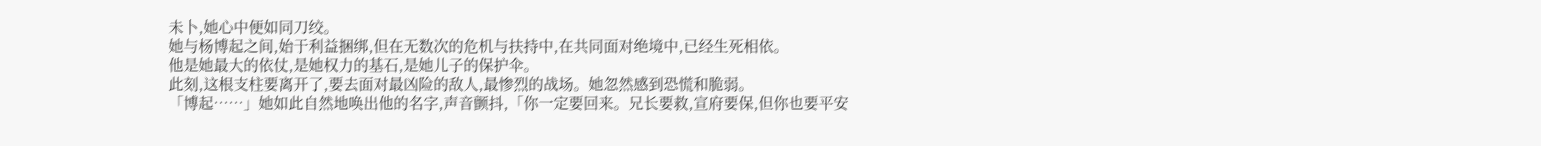未卜,她心中便如同刀绞。
她与杨博起之间,始于利益捆绑,但在无数次的危机与扶持中,在共同面对绝境中,已经生死相依。
他是她最大的依仗,是她权力的基石,是她儿子的保护伞。
此刻,这根支柱要离开了,要去面对最凶险的敌人,最惨烈的战场。她忽然感到恐慌和脆弱。
「博起……」她如此自然地唤出他的名字,声音颤抖,「你一定要回来。兄长要救,宣府要保,但你也要平安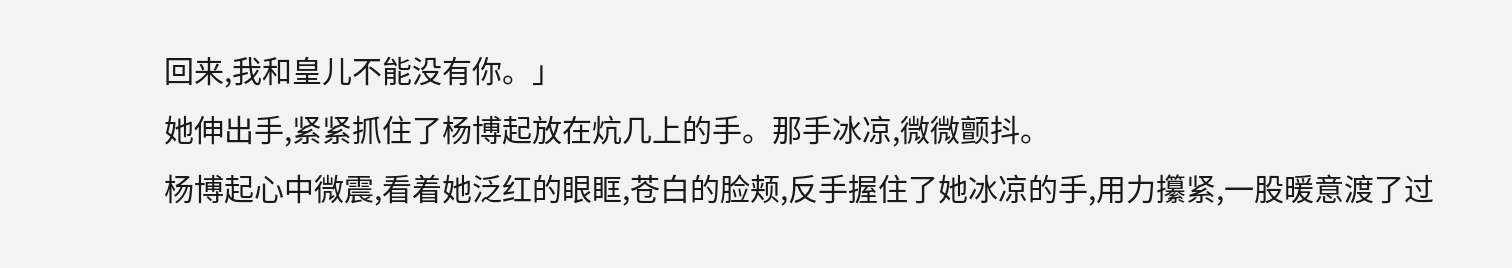回来,我和皇儿不能没有你。」
她伸出手,紧紧抓住了杨博起放在炕几上的手。那手冰凉,微微颤抖。
杨博起心中微震,看着她泛红的眼眶,苍白的脸颊,反手握住了她冰凉的手,用力攥紧,一股暖意渡了过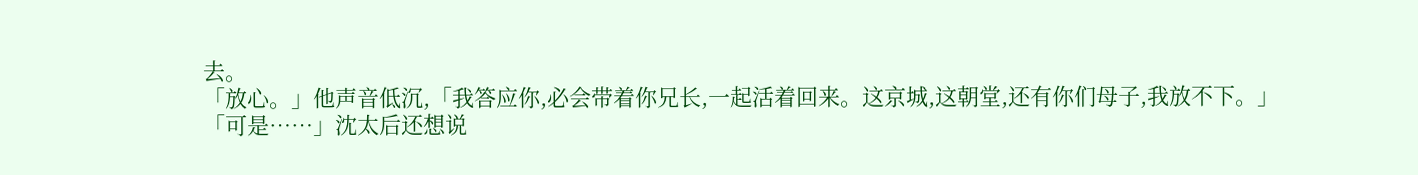去。
「放心。」他声音低沉,「我答应你,必会带着你兄长,一起活着回来。这京城,这朝堂,还有你们母子,我放不下。」
「可是……」沈太后还想说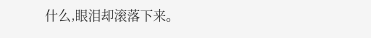什么,眼泪却滚落下来。